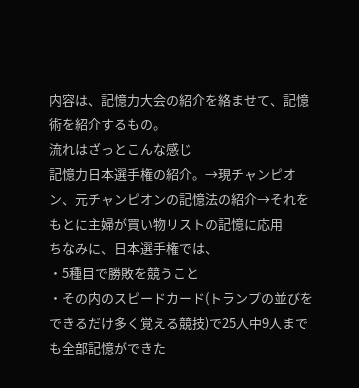内容は、記憶力大会の紹介を絡ませて、記憶術を紹介するもの。
流れはざっとこんな感じ
記憶力日本選手権の紹介。→現チャンピオン、元チャンピオンの記憶法の紹介→それをもとに主婦が買い物リストの記憶に応用
ちなみに、日本選手権では、
・5種目で勝敗を競うこと
・その内のスピードカード(トランプの並びをできるだけ多く覚える競技)で25人中9人までも全部記憶ができた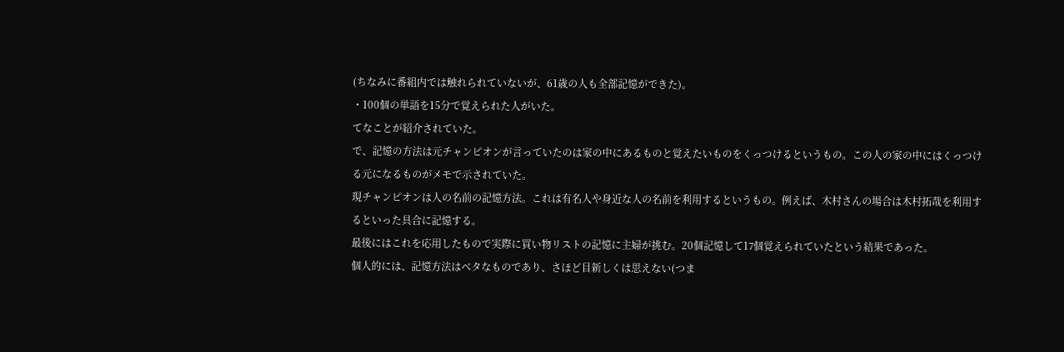(ちなみに番組内では触れられていないが、61歳の人も全部記憶ができた)。
・100個の単語を15分で覚えられた人がいた。
てなことが紹介されていた。
で、記憶の方法は元チャンピオンが言っていたのは家の中にあるものと覚えたいものをくっつけるというもの。この人の家の中にはくっつける元になるものがメモで示されていた。
現チャンピオンは人の名前の記憶方法。これは有名人や身近な人の名前を利用するというもの。例えば、木村さんの場合は木村拓哉を利用するといった具合に記憶する。
最後にはこれを応用したもので実際に買い物リストの記憶に主婦が挑む。20個記憶して17個覚えられていたという結果であった。
個人的には、記憶方法はベタなものであり、さほど目新しくは思えない(つま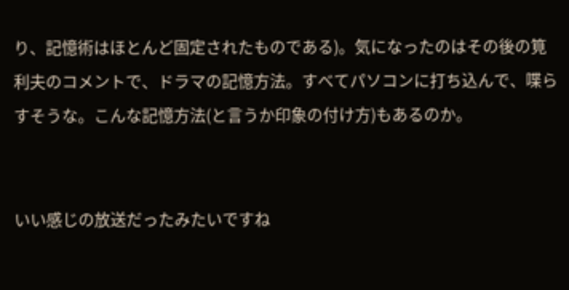り、記憶術はほとんど固定されたものである)。気になったのはその後の筧利夫のコメントで、ドラマの記憶方法。すべてパソコンに打ち込んで、喋らすそうな。こんな記憶方法(と言うか印象の付け方)もあるのか。


いい感じの放送だったみたいですね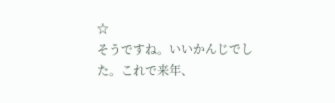☆
そうですね。いいかんじでした。これで来年、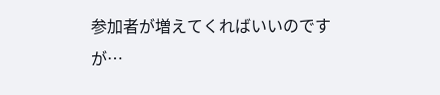参加者が増えてくればいいのですが…